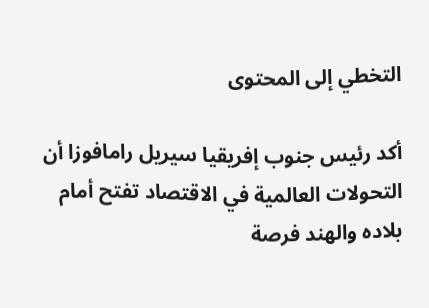التخطي إلى المحتوى

أكد رئيس جنوب إفريقيا سيريل رامافوزا أن التحولات العالمية في الاقتصاد تفتح أمام بلاده والهند فرصة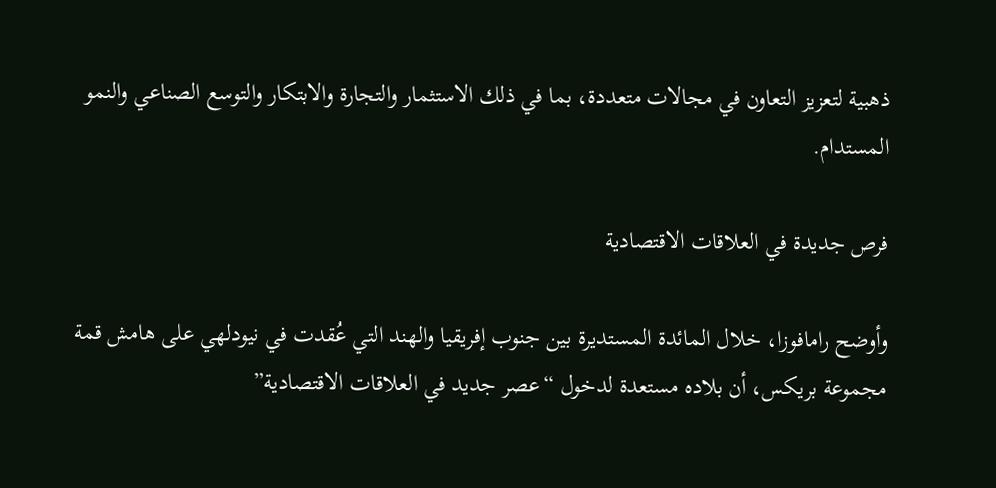ذهبية لتعزيز التعاون في مجالات متعددة، بما في ذلك الاستثمار والتجارة والابتكار والتوسع الصناعي والنمو المستدام.

فرص جديدة في العلاقات الاقتصادية

وأوضح رامافوزا، خلال المائدة المستديرة بين جنوب إفريقيا والهند التي عُقدت في نيودلهي على هامش قمة مجموعة بريكس، أن بلاده مستعدة لدخول “عصر جديد في العلاقات الاقتصادية”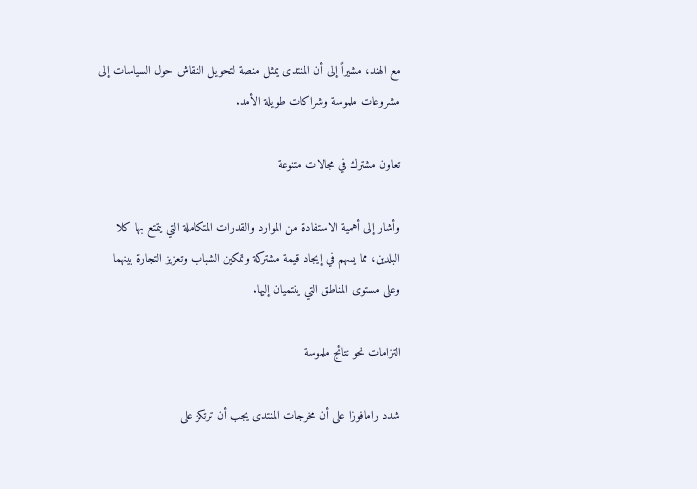مع الهند، مشيراً إلى أن المنتدى يمثل منصة لتحويل النقاش حول السياسات إلى مشروعات ملموسة وشراكات طويلة الأمد.

تعاون مشترك في مجالات متنوعة

وأشار إلى أهمية الاستفادة من الموارد والقدرات المتكاملة التي يتمتع بها كلا البلدين، مما يسهم في إيجاد قيمة مشتركة وتمكين الشباب وتعزيز التجارة بينهما وعلى مستوى المناطق التي ينتميان إليها.

التزامات نحو نتائج ملموسة

شدد رامافوزا على أن مخرجات المنتدى يجب أن ترتكز على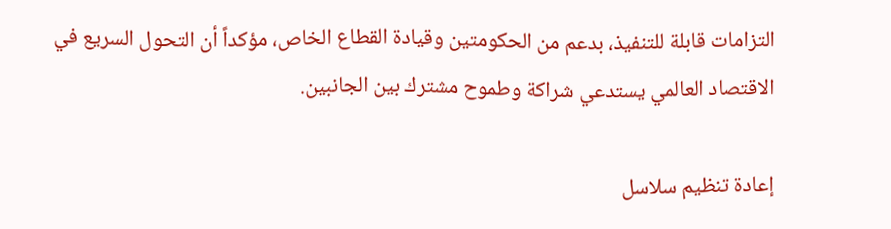التزامات قابلة للتنفيذ، بدعم من الحكومتين وقيادة القطاع الخاص، مؤكداً أن التحول السريع في الاقتصاد العالمي يستدعي شراكة وطموح مشترك بين الجانبين.

إعادة تنظيم سلاسل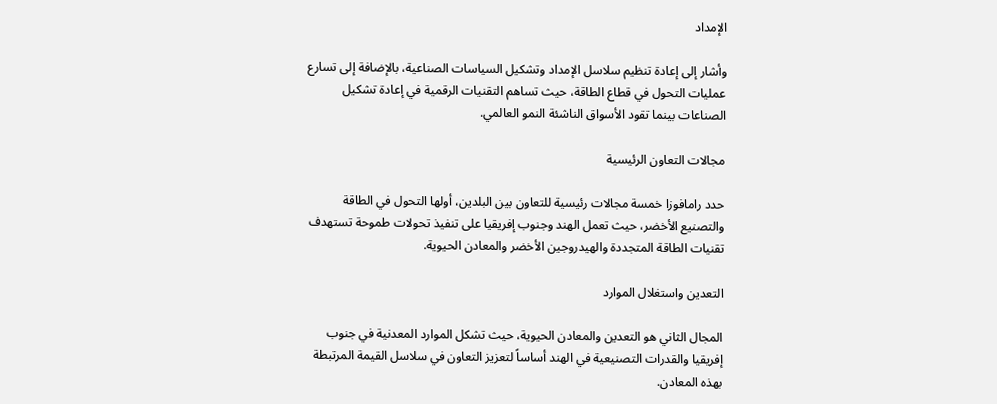الإمداد

وأشار إلى إعادة تنظيم سلاسل الإمداد وتشكيل السياسات الصناعية، بالإضافة إلى تسارع عمليات التحول في قطاع الطاقة، حيث تساهم التقنيات الرقمية في إعادة تشكيل الصناعات بينما تقود الأسواق الناشئة النمو العالمي.

مجالات التعاون الرئيسية

حدد رامافوزا خمسة مجالات رئيسية للتعاون بين البلدين، أولها التحول في الطاقة والتصنيع الأخضر، حيث تعمل الهند وجنوب إفريقيا على تنفيذ تحولات طموحة تستهدف تقنيات الطاقة المتجددة والهيدروجين الأخضر والمعادن الحيوية.

التعدين واستغلال الموارد

المجال الثاني هو التعدين والمعادن الحيوية، حيث تشكل الموارد المعدنية في جنوب إفريقيا والقدرات التصنيعية في الهند أساساً لتعزيز التعاون في سلاسل القيمة المرتبطة بهذه المعادن.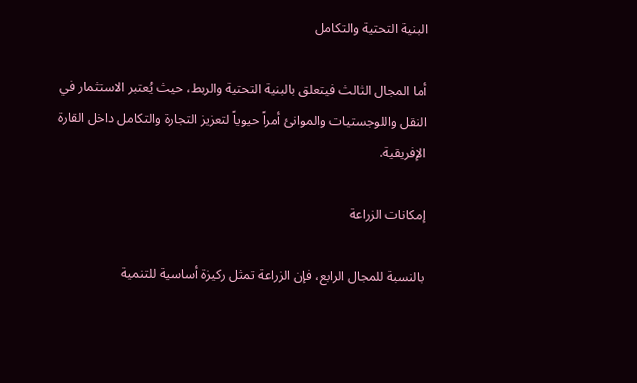البنية التحتية والتكامل

أما المجال الثالث فيتعلق بالبنية التحتية والربط، حيث يُعتبر الاستثمار في النقل واللوجستيات والموانئ أمراً حيوياً لتعزيز التجارة والتكامل داخل القارة الإفريقية.

إمكانات الزراعة

بالنسبة للمجال الرابع، فإن الزراعة تمثل ركيزة أساسية للتنمية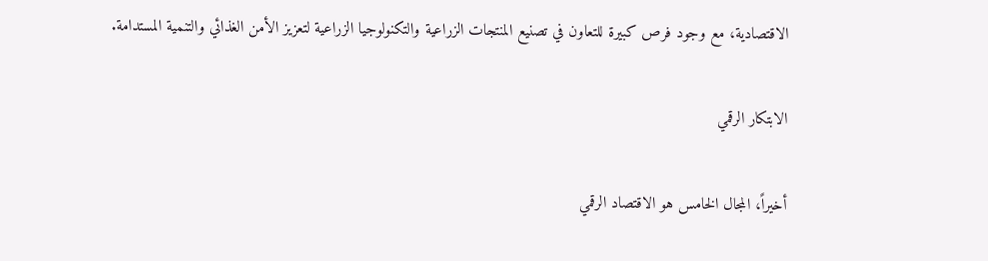الاقتصادية، مع وجود فرص كبيرة للتعاون في تصنيع المنتجات الزراعية والتكنولوجيا الزراعية لتعزيز الأمن الغذائي والتنمية المستدامة.

الابتكار الرقمي

أخيراً، المجال الخامس هو الاقتصاد الرقمي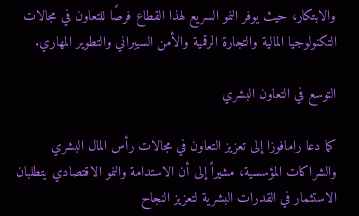والابتكار، حيث يوفر النمو السريع لهذا القطاع فرصًا للتعاون في مجالات التكنولوجيا المالية والتجارة الرقمية والأمن السيبراني والتطوير المهاري.

التوسع في التعاون البشري

كما دعا رامافوزا إلى تعزيز التعاون في مجالات رأس المال البشري والشراكات المؤسسية، مشيراً إلى أن الاستدامة والنمو الاقتصادي يتطلبان الاستثمار في القدرات البشرية لتعزيز النجاح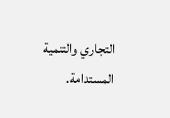التجاري والتنمية المستدامة.